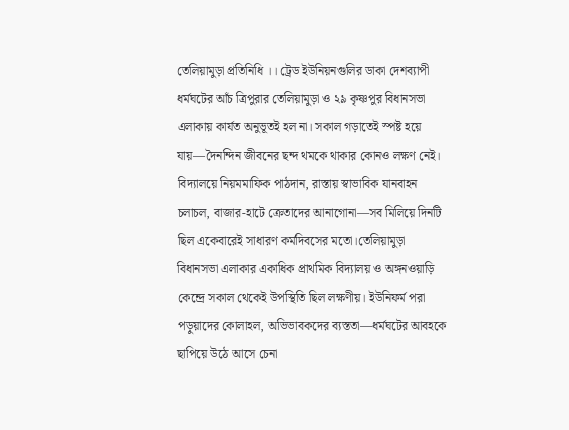তেলিয়ামুড়া প্রতিনিধি ।। ট্রেড ইউনিয়নগুলির ডাকা দেশব্যাপী ধর্মঘটের আঁচ ত্রিপুরার তেলিয়ামুড়া ও ২৯ কৃষ্ণপুর বিধানসভা এলাকায় কার্যত অনুভূতই হল না। সকাল গড়াতেই স্পষ্ট হয়ে যায়—দৈনন্দিন জীবনের ছন্দ থমকে থাকার কোনও লক্ষণ নেই। বিদ্যালয়ে নিয়মমাফিক পাঠদান, রাস্তায় স্বাভাবিক যানবাহন চলাচল, বাজার-হাটে ক্রেতাদের আনাগোনা—সব মিলিয়ে দিনটি ছিল একেবারেই সাধারণ কর্মদিবসের মতো।তেলিয়ামুড়া বিধানসভা এলাকার একাধিক প্রাথমিক বিদ্যালয় ও অঙ্গনওয়াড়ি কেন্দ্রে সকাল থেকেই উপস্থিতি ছিল লক্ষণীয়। ইউনিফর্ম পরা পড়ুয়াদের কোলাহল, অভিভাবকদের ব্যস্ততা—ধর্মঘটের আবহকে ছাপিয়ে উঠে আসে চেনা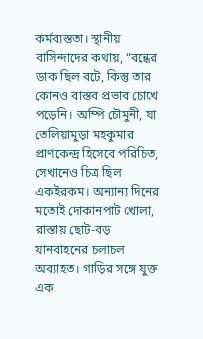কর্মব্যস্ততা। স্থানীয় বাসিন্দাদের কথায়, “বন্ধের ডাক ছিল বটে, কিন্তু তার কোনও বাস্তব প্রভাব চোখে পড়েনি। অম্পি চৌমুনী, যা তেলিয়ামুড়া মহকুমার প্রাণকেন্দ্র হিসেবে পরিচিত, সেখানেও চিত্র ছিল একইরকম। অন্যান্য দিনের মতোই দোকানপাট খোলা, রাস্তায় ছোট-বড় যানবাহনের চলাচল অব্যাহত। গাড়ির সঙ্গে যুক্ত এক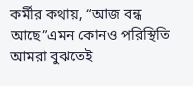কর্মীর কথায়, “আজ বন্ধ আছে”এমন কোনও পরিস্থিতি আমরা বুঝতেই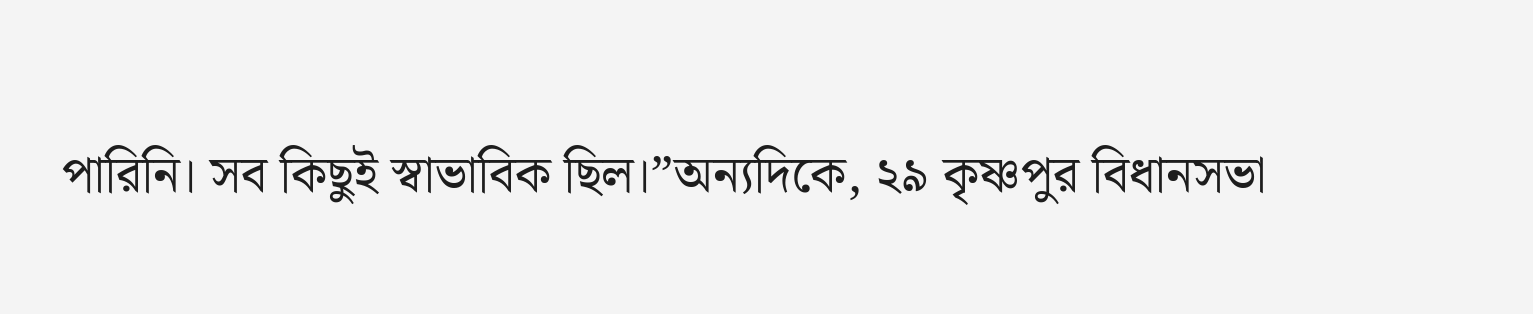পারিনি। সব কিছুই স্বাভাবিক ছিল।”অন্যদিকে, ২৯ কৃষ্ণপুর বিধানসভা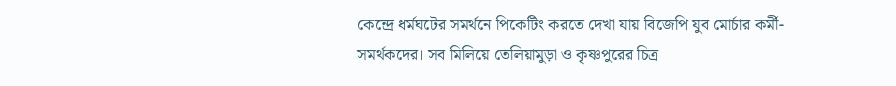কেন্দ্রে ধর্মঘটের সমর্থনে পিকেটিং করতে দেখা যায় বিজেপি যুব মোর্চার কর্মী-সমর্থকদের। সব মিলিয়ে তেলিয়ামুড়া ও কৃষ্ণপুরের চিত্র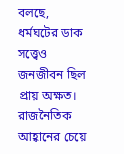বলছে, ধর্মঘটের ডাক সত্ত্বেও জনজীবন ছিল প্রায় অক্ষত। রাজনৈতিক আহ্বানের চেয়ে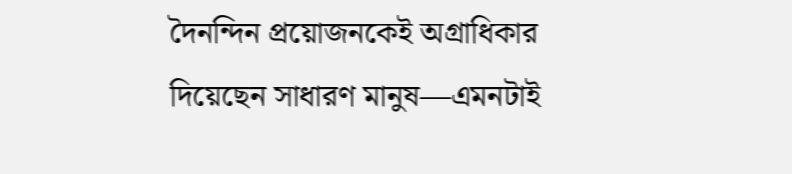দৈনন্দিন প্রয়োজনকেই অগ্রাধিকার দিয়েছেন সাধারণ মানুষ—এমনটাই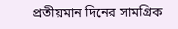প্রতীয়মান দিনের সামগ্রিক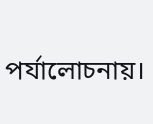পর্যালোচনায়।